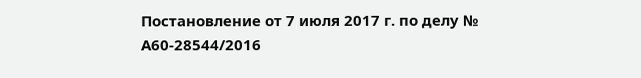Постановление от 7 июля 2017 г. по делу № А60-28544/2016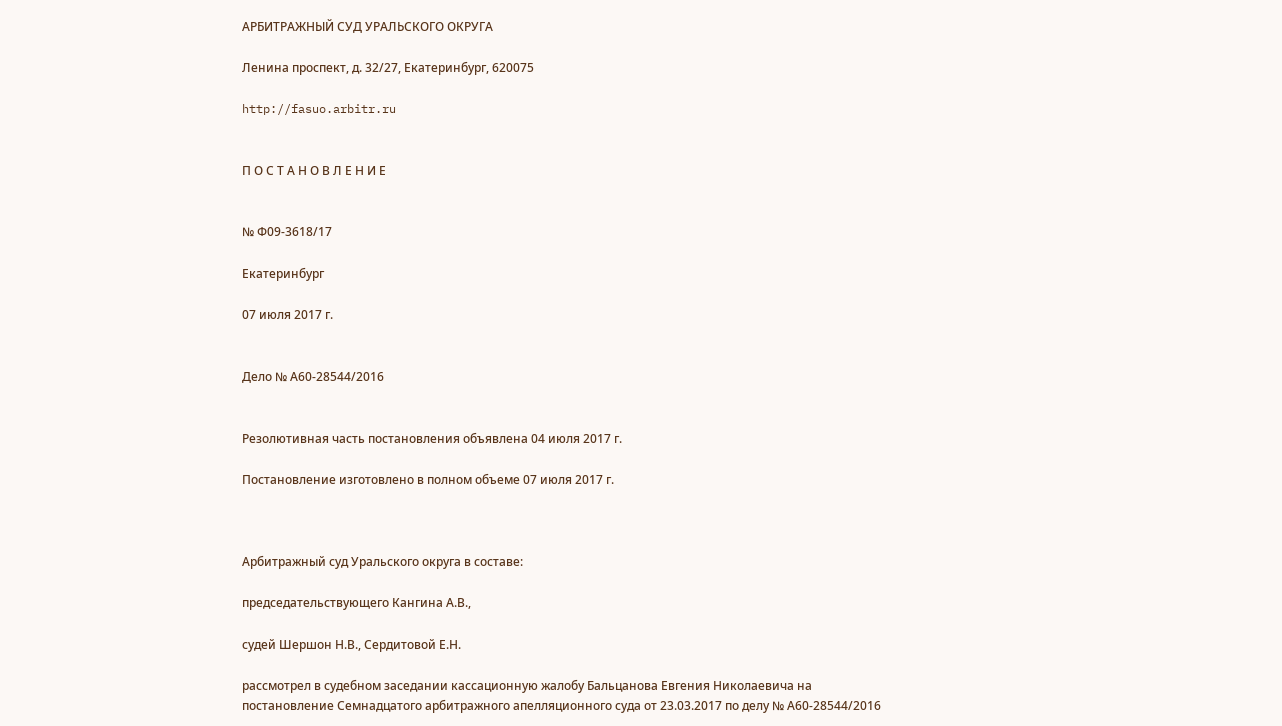АРБИТРАЖНЫЙ СУД УРАЛЬСКОГО ОКРУГА

Ленина проспект, д. 32/27, Екатеринбург, 620075

http://fasuo.arbitr.ru


П О С Т А Н О В Л Е Н И Е


№ Ф09-3618/17

Екатеринбург

07 июля 2017 г.


Дело № А60-28544/2016


Резолютивная часть постановления объявлена 04 июля 2017 г.

Постановление изготовлено в полном объеме 07 июля 2017 г.



Арбитражный суд Уральского округа в составе:

председательствующего Кангина А.В.,

судей Шершон Н.В., Сердитовой Е.Н.

рассмотрел в судебном заседании кассационную жалобу Бальцанова Евгения Николаевича на постановление Семнадцатого арбитражного апелляционного суда от 23.03.2017 по делу № А60-28544/2016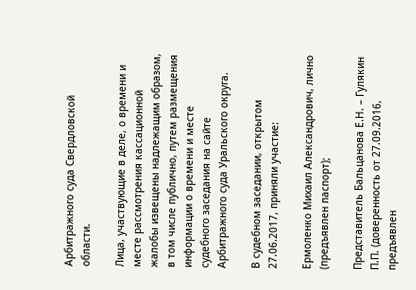Арбитражного суда Свердловской области.

Лица, участвующие в деле, о времени и месте рассмотрения кассационной жалобы извещены надлежащим образом, в том числе публично, путем размещения информации о времени и месте судебного заседания на сайте Арбитражного суда Уральского округа.

В судебном заседании, открытом 27.06.2017, приняли участие:

Ермоленко Михаил Александрович, лично (предъявлен паспорт);

Представитель Бальцанова Е.Н. – Гулякин П.П. (доверенность от 27.09.2016, предъявлен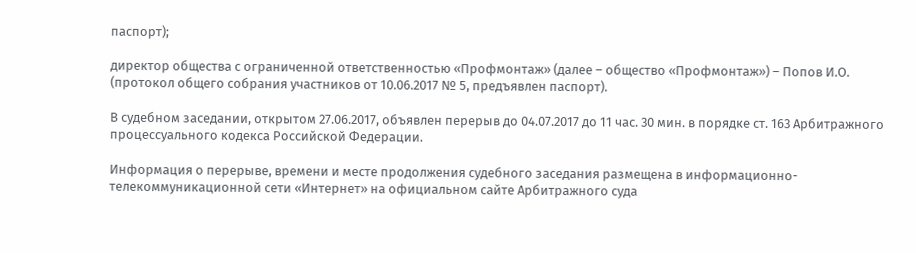паспорт);

директор общества с ограниченной ответственностью «Профмонтаж» (далее – общество «Профмонтаж») – Попов И.О. (протокол общего собрания участников от 10.06.2017 № 5, предъявлен паспорт).

В судебном заседании, открытом 27.06.2017, объявлен перерыв до 04.07.2017 до 11 час. 30 мин. в порядке ст. 163 Арбитражного процессуального кодекса Российской Федерации.

Информация о перерыве, времени и месте продолжения судебного заседания размещена в информационно-телекоммуникационной сети «Интернет» на официальном сайте Арбитражного суда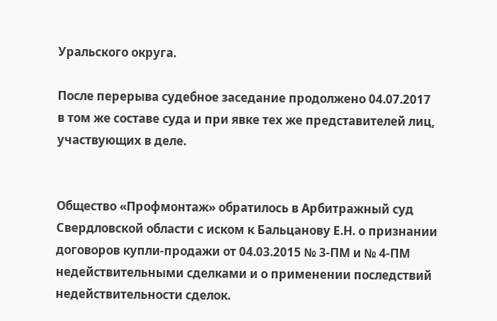Уральского округа.

После перерыва судебное заседание продолжено 04.07.2017 в том же составе суда и при явке тех же представителей лиц, участвующих в деле.


Общество «Профмонтаж» обратилось в Арбитражный суд Свердловской области с иском к Бальцанову Е.Н. о признании договоров купли-продажи от 04.03.2015 № 3-ПМ и № 4-ПМ недействительными сделками и о применении последствий недействительности сделок.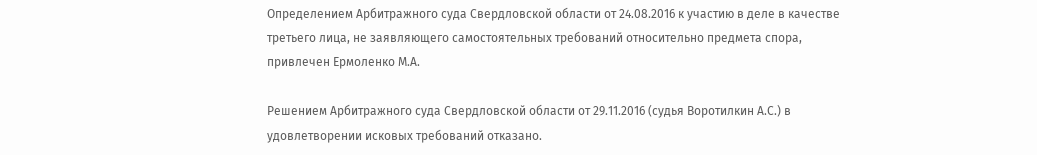Определением Арбитражного суда Свердловской области от 24.08.2016 к участию в деле в качестве третьего лица, не заявляющего самостоятельных требований относительно предмета спора, привлечен Ермоленко М.А.

Решением Арбитражного суда Свердловской области от 29.11.2016 (судья Воротилкин А.С.) в удовлетворении исковых требований отказано.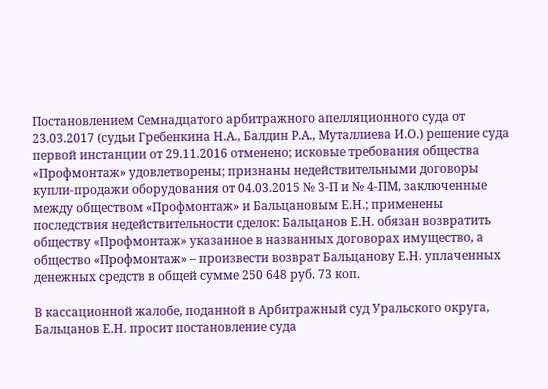Постановлением Семнадцатого арбитражного апелляционного суда от 23.03.2017 (судьи Гребенкина Н.А., Балдин Р.А., Муталлиева И.О.) решение суда первой инстанции от 29.11.2016 отменено; исковые требования общества «Профмонтаж» удовлетворены; признаны недействительными договоры купли-продажи оборудования от 04.03.2015 № 3-П и № 4-ПМ, заключенные между обществом «Профмонтаж» и Бальцановым Е.Н.; применены последствия недействительности сделок: Бальцанов Е.Н. обязан возвратить обществу «Профмонтаж» указанное в названных договорах имущество, а общество «Профмонтаж» – произвести возврат Бальцанову Е.Н. уплаченных денежных средств в общей сумме 250 648 руб. 73 коп.

В кассационной жалобе, поданной в Арбитражный суд Уральского округа, Бальцанов Е.Н. просит постановление суда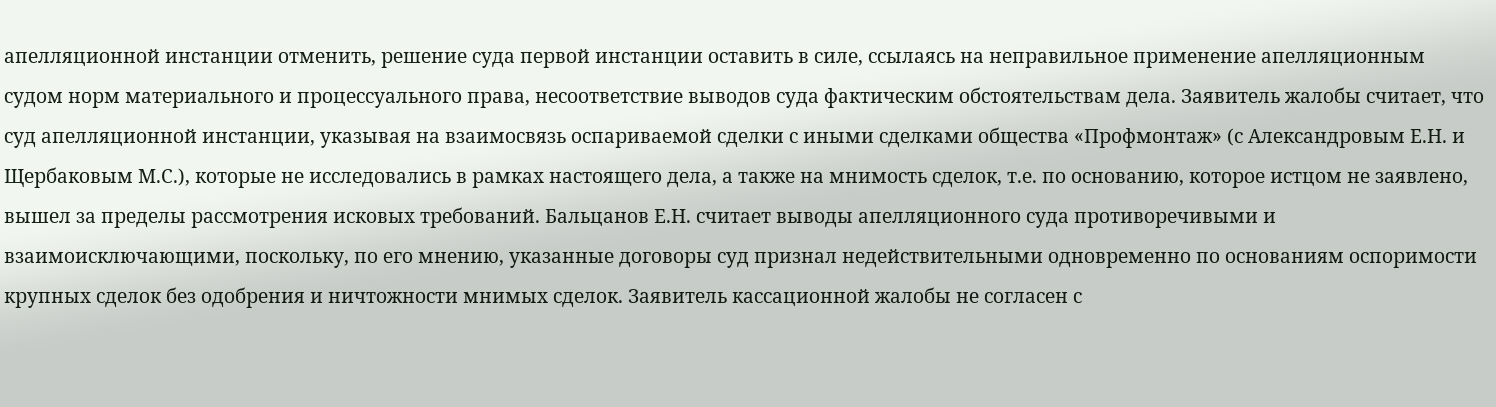апелляционной инстанции отменить, решение суда первой инстанции оставить в силе, ссылаясь на неправильное применение апелляционным судом норм материального и процессуального права, несоответствие выводов суда фактическим обстоятельствам дела. Заявитель жалобы считает, что суд апелляционной инстанции, указывая на взаимосвязь оспариваемой сделки с иными сделками общества «Профмонтаж» (с Александровым Е.Н. и Щербаковым М.С.), которые не исследовались в рамках настоящего дела, а также на мнимость сделок, т.е. по основанию, которое истцом не заявлено, вышел за пределы рассмотрения исковых требований. Бальцанов Е.Н. считает выводы апелляционного суда противоречивыми и взаимоисключающими, поскольку, по его мнению, указанные договоры суд признал недействительными одновременно по основаниям оспоримости крупных сделок без одобрения и ничтожности мнимых сделок. Заявитель кассационной жалобы не согласен с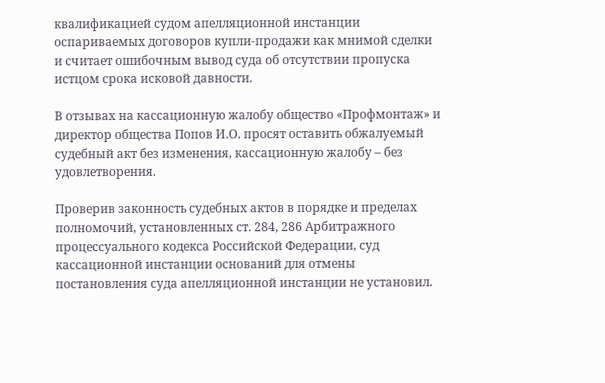квалификацией судом апелляционной инстанции оспариваемых договоров купли-продажи как мнимой сделки и считает ошибочным вывод суда об отсутствии пропуска истцом срока исковой давности.

В отзывах на кассационную жалобу общество «Профмонтаж» и директор общества Попов И.О. просят оставить обжалуемый судебный акт без изменения, кассационную жалобу – без удовлетворения.

Проверив законность судебных актов в порядке и пределах полномочий, установленных ст. 284, 286 Арбитражного процессуального кодекса Российской Федерации, суд кассационной инстанции оснований для отмены постановления суда апелляционной инстанции не установил.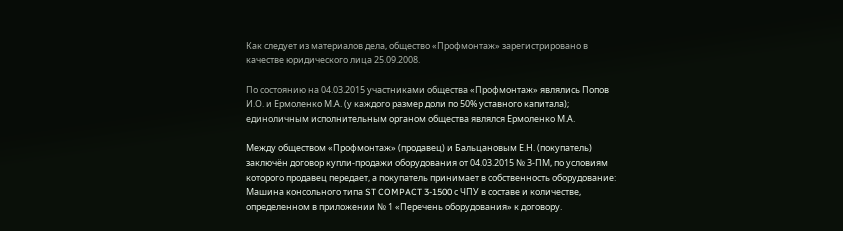Как следует из материалов дела, общество «Профмонтаж» зарегистрировано в качестве юридического лица 25.09.2008.

По состоянию на 04.03.2015 участниками общества «Профмонтаж» являлись Попов И.О. и Ермоленко М.А. (у каждого размер доли по 50% уставного капитала); единоличным исполнительным органом общества являлся Ермоленко М.А.

Между обществом «Профмонтаж» (продавец) и Бальцановым Е.Н. (покупатель) заключён договор купли-продажи оборудования от 04.03.2015 № 3-ПМ, по условиям которого продавец передает, а покупатель принимает в собственность оборудование: Машина консольного типа ST COMPACT 3-1500 с ЧПУ в составе и количестве, определенном в приложении № 1 «Перечень оборудования» к договору.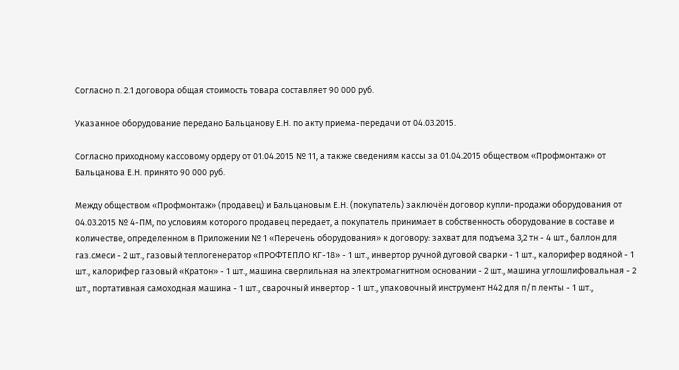Согласно п. 2.1 договора общая стоимость товара составляет 90 000 руб.

Указанное оборудование передано Бальцанову Е.Н. по акту приема-передачи от 04.03.2015.

Согласно приходному кассовому ордеру от 01.04.2015 № 11, а также сведениям кассы за 01.04.2015 обществом «Профмонтаж» от Бальцанова Е.Н. принято 90 000 руб.

Между обществом «Профмонтаж» (продавец) и Бальцановым Е.Н. (покупатель) заключён договор купли-продажи оборудования от 04.03.2015 № 4-ПМ, по условиям которого продавец передает, а покупатель принимает в собственность оборудование в составе и количестве, определенном в Приложении № 1 «Перечень оборудования» к договору: захват для подъема 3,2 тн - 4 шт., баллон для газ.смеси - 2 шт., газовый теплогенератор «ПРОФТЕПЛО КГ-18» - 1 шт., инвертор ручной дуговой сварки - 1 шт., калорифер водяной - 1 шт., калорифер газовый «Кратон» - 1 шт., машина сверлильная на электромагнитном основании - 2 шт., машина углошлифовальная - 2 шт., портативная самоходная машина - 1 шт., сварочный инвертор - 1 шт., упаковочный инструмент Н42 для п/п ленты - 1 шт.,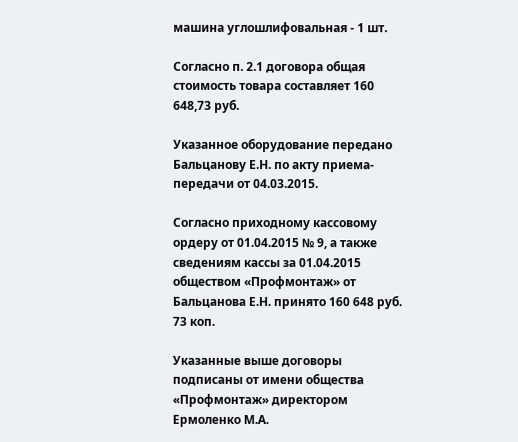машина углошлифовальная - 1 шт.

Согласно п. 2.1 договора общая стоимость товара составляет 160 648,73 руб.

Указанное оборудование передано Бальцанову Е.Н. по акту приема-передачи от 04.03.2015.

Согласно приходному кассовому ордеру от 01.04.2015 № 9, а также сведениям кассы за 01.04.2015 обществом «Профмонтаж» от Бальцанова Е.Н. принято 160 648 руб. 73 коп.

Указанные выше договоры подписаны от имени общества «Профмонтаж» директором Ермоленко М.А.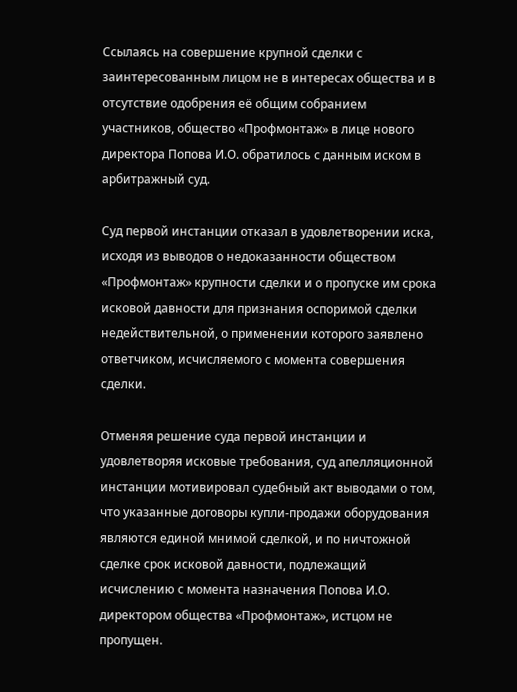Ссылаясь на совершение крупной сделки с заинтересованным лицом не в интересах общества и в отсутствие одобрения её общим собранием участников, общество «Профмонтаж» в лице нового директора Попова И.О. обратилось с данным иском в арбитражный суд.

Суд первой инстанции отказал в удовлетворении иска, исходя из выводов о недоказанности обществом «Профмонтаж» крупности сделки и о пропуске им срока исковой давности для признания оспоримой сделки недействительной, о применении которого заявлено ответчиком, исчисляемого с момента совершения сделки.

Отменяя решение суда первой инстанции и удовлетворяя исковые требования, суд апелляционной инстанции мотивировал судебный акт выводами о том, что указанные договоры купли-продажи оборудования являются единой мнимой сделкой, и по ничтожной сделке срок исковой давности, подлежащий исчислению с момента назначения Попова И.О. директором общества «Профмонтаж», истцом не пропущен.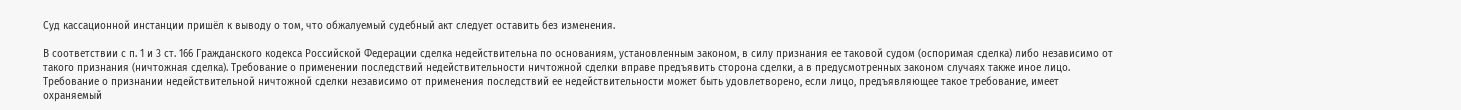Суд кассационной инстанции пришёл к выводу о том, что обжалуемый судебный акт следует оставить без изменения.

В соответствии с п. 1 и 3 ст. 166 Гражданского кодекса Российской Федерации сделка недействительна по основаниям, установленным законом, в силу признания ее таковой судом (оспоримая сделка) либо независимо от такого признания (ничтожная сделка). Требование о применении последствий недействительности ничтожной сделки вправе предъявить сторона сделки, а в предусмотренных законом случаях также иное лицо. Требование о признании недействительной ничтожной сделки независимо от применения последствий ее недействительности может быть удовлетворено, если лицо, предъявляющее такое требование, имеет охраняемый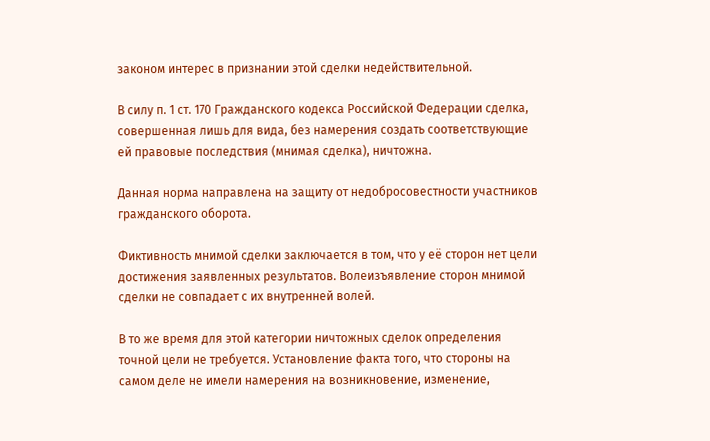законом интерес в признании этой сделки недействительной.

В силу п. 1 ст. 170 Гражданского кодекса Российской Федерации сделка, совершенная лишь для вида, без намерения создать соответствующие ей правовые последствия (мнимая сделка), ничтожна.

Данная норма направлена на защиту от недобросовестности участников гражданского оборота.

Фиктивность мнимой сделки заключается в том, что у её сторон нет цели достижения заявленных результатов. Волеизъявление сторон мнимой сделки не совпадает с их внутренней волей.

В то же время для этой категории ничтожных сделок определения точной цели не требуется. Установление факта того, что стороны на самом деле не имели намерения на возникновение, изменение,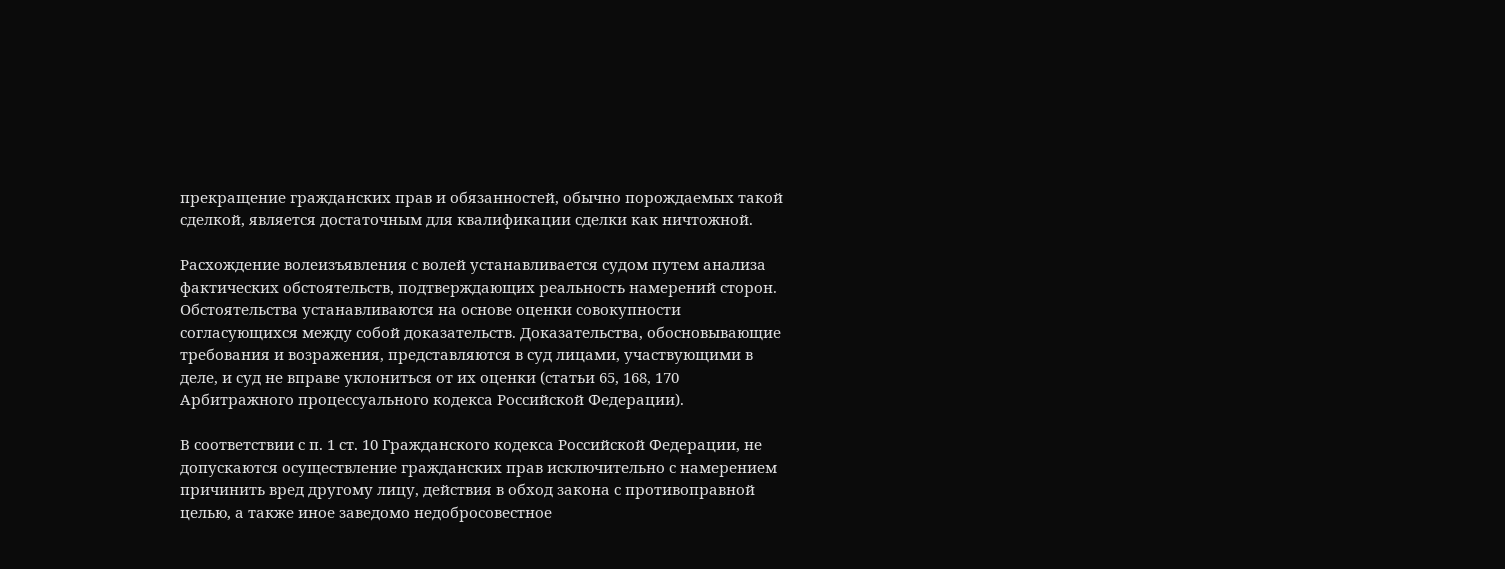прекращение гражданских прав и обязанностей, обычно порождаемых такой сделкой, является достаточным для квалификации сделки как ничтожной.

Расхождение волеизъявления с волей устанавливается судом путем анализа фактических обстоятельств, подтверждающих реальность намерений сторон. Обстоятельства устанавливаются на основе оценки совокупности согласующихся между собой доказательств. Доказательства, обосновывающие требования и возражения, представляются в суд лицами, участвующими в деле, и суд не вправе уклониться от их оценки (статьи 65, 168, 170 Арбитражного процессуального кодекса Российской Федерации).

В соответствии с п. 1 ст. 10 Гражданского кодекса Российской Федерации, не допускаются осуществление гражданских прав исключительно с намерением причинить вред другому лицу, действия в обход закона с противоправной целью, а также иное заведомо недобросовестное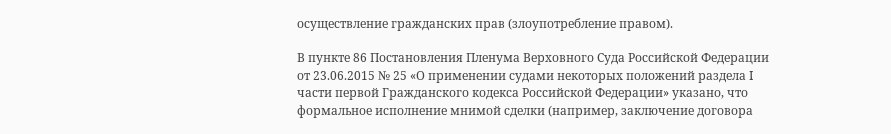осуществление гражданских прав (злоупотребление правом).

В пункте 86 Постановления Пленума Верховного Суда Российской Федерации от 23.06.2015 № 25 «О применении судами некоторых положений раздела I части первой Гражданского кодекса Российской Федерации» указано, что формальное исполнение мнимой сделки (например, заключение договора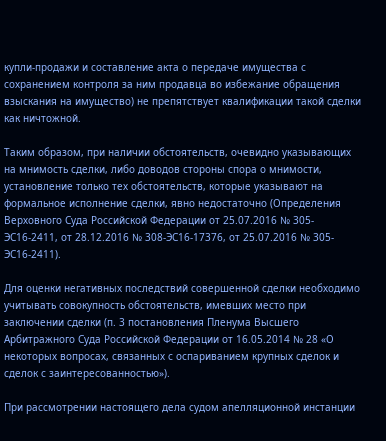купли-продажи и составление акта о передаче имущества с сохранением контроля за ним продавца во избежание обращения взыскания на имущество) не препятствует квалификации такой сделки как ничтожной.

Таким образом, при наличии обстоятельств, очевидно указывающих на мнимость сделки, либо доводов стороны спора о мнимости, установление только тех обстоятельств, которые указывают на формальное исполнение сделки, явно недостаточно (Определения Верховного Суда Российской Федерации от 25.07.2016 № 305-ЭС16-2411, от 28.12.2016 № 308-ЭС16-17376, от 25.07.2016 № 305-ЭС16-2411).

Для оценки негативных последствий совершенной сделки необходимо учитывать совокупность обстоятельств, имевших место при заключении сделки (п. 3 постановления Пленума Высшего Арбитражного Суда Российской Федерации от 16.05.2014 № 28 «О некоторых вопросах, связанных с оспариванием крупных сделок и сделок с заинтересованностью»).

При рассмотрении настоящего дела судом апелляционной инстанции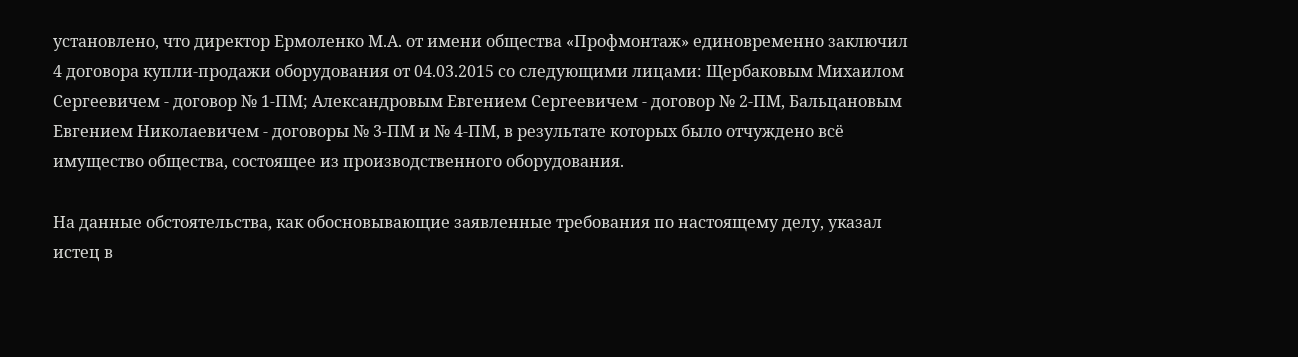установлено, что директор Ермоленко М.А. от имени общества «Профмонтаж» единовременно заключил 4 договора купли-продажи оборудования от 04.03.2015 со следующими лицами: Щербаковым Михаилом Сергеевичем - договор № 1-ПМ; Александровым Евгением Сергеевичем - договор № 2-ПМ, Бальцановым Евгением Николаевичем - договоры № 3-ПМ и № 4-ПМ, в результате которых было отчуждено всё имущество общества, состоящее из производственного оборудования.

На данные обстоятельства, как обосновывающие заявленные требования по настоящему делу, указал истец в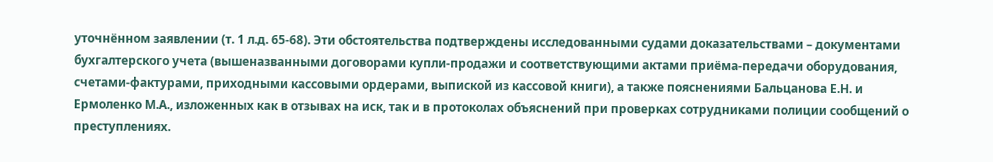уточнённом заявлении (т. 1 л.д. 65-68). Эти обстоятельства подтверждены исследованными судами доказательствами – документами бухгалтерского учета (вышеназванными договорами купли-продажи и соответствующими актами приёма-передачи оборудования, счетами-фактурами, приходными кассовыми ордерами, выпиской из кассовой книги), а также пояснениями Бальцанова Е.Н. и Ермоленко М.А., изложенных как в отзывах на иск, так и в протоколах объяснений при проверках сотрудниками полиции сообщений о преступлениях.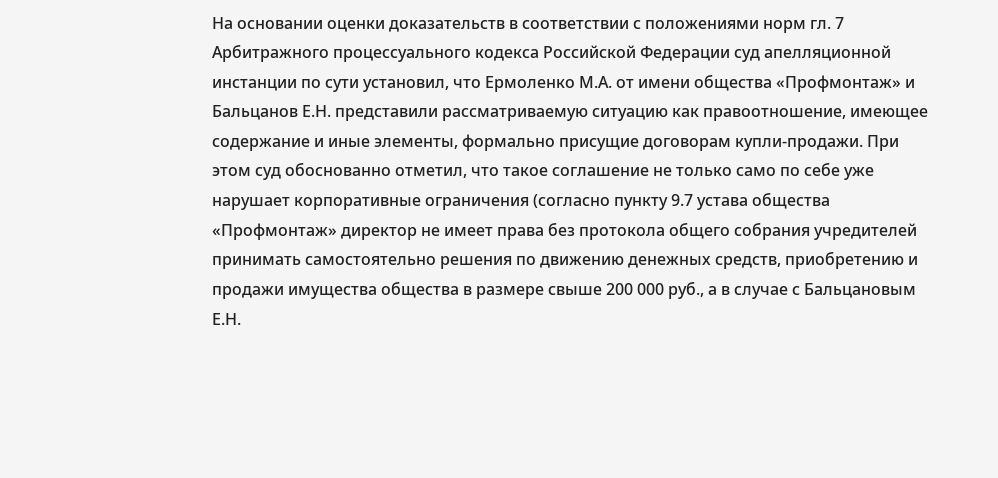На основании оценки доказательств в соответствии с положениями норм гл. 7 Арбитражного процессуального кодекса Российской Федерации суд апелляционной инстанции по сути установил, что Ермоленко М.А. от имени общества «Профмонтаж» и Бальцанов Е.Н. представили рассматриваемую ситуацию как правоотношение, имеющее содержание и иные элементы, формально присущие договорам купли-продажи. При этом суд обоснованно отметил, что такое соглашение не только само по себе уже нарушает корпоративные ограничения (согласно пункту 9.7 устава общества «Профмонтаж» директор не имеет права без протокола общего собрания учредителей принимать самостоятельно решения по движению денежных средств, приобретению и продажи имущества общества в размере свыше 200 000 руб., а в случае с Бальцановым Е.Н.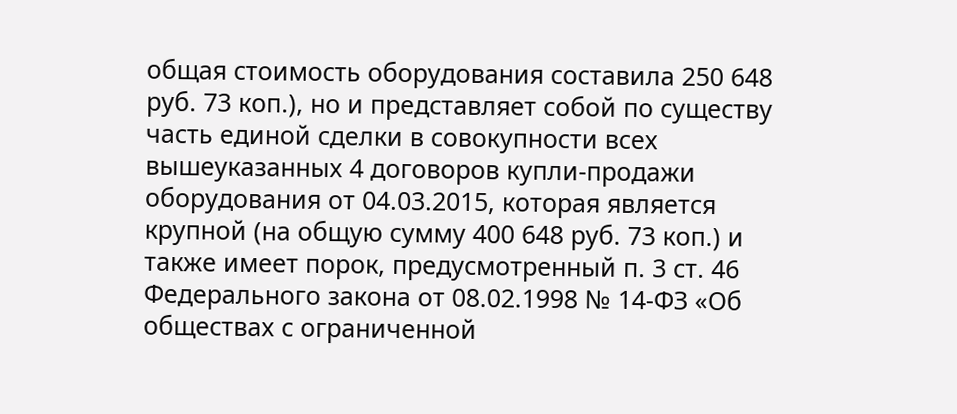общая стоимость оборудования составила 250 648 руб. 73 коп.), но и представляет собой по существу часть единой сделки в совокупности всех вышеуказанных 4 договоров купли-продажи оборудования от 04.03.2015, которая является крупной (на общую сумму 400 648 руб. 73 коп.) и также имеет порок, предусмотренный п. 3 ст. 46 Федерального закона от 08.02.1998 № 14-ФЗ «Об обществах с ограниченной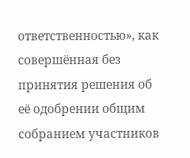ответственностью», как совершённая без принятия решения об её одобрении общим собранием участников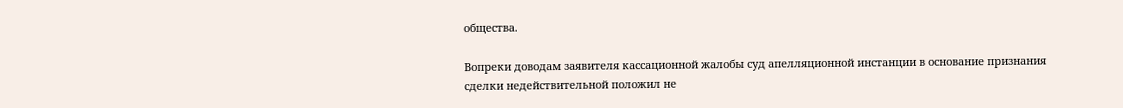общества.

Вопреки доводам заявителя кассационной жалобы суд апелляционной инстанции в основание признания сделки недействительной положил не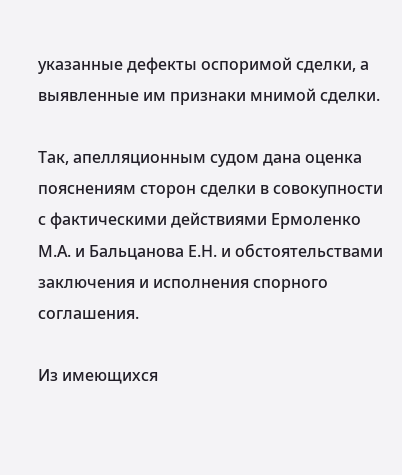указанные дефекты оспоримой сделки, а выявленные им признаки мнимой сделки.

Так, апелляционным судом дана оценка пояснениям сторон сделки в совокупности с фактическими действиями Ермоленко М.А. и Бальцанова Е.Н. и обстоятельствами заключения и исполнения спорного соглашения.

Из имеющихся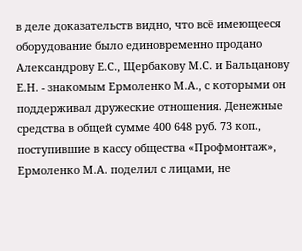в деле доказательств видно, что всё имеющееся оборудование было единовременно продано Александрову Е.С., Щербакову М.С. и Бальцанову Е.Н. - знакомым Ермоленко М.А., с которыми он поддерживал дружеские отношения. Денежные средства в общей сумме 400 648 руб. 73 коп., поступившие в кассу общества «Профмонтаж», Ермоленко М.А. поделил с лицами, не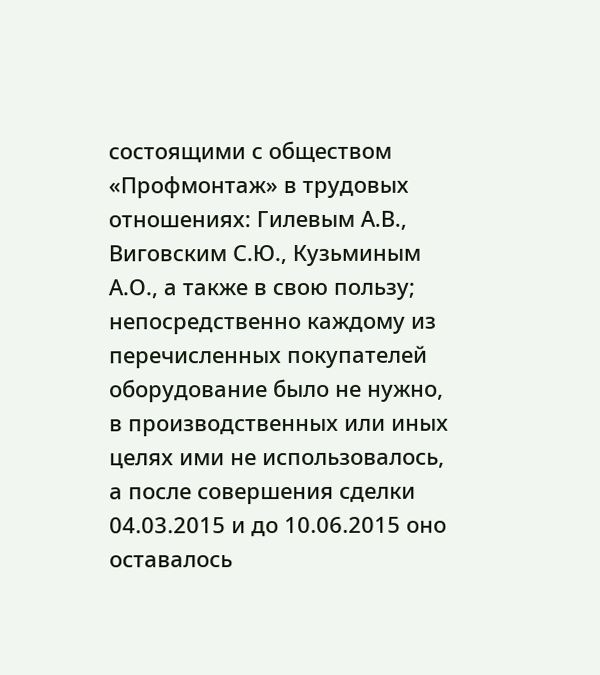состоящими с обществом «Профмонтаж» в трудовых отношениях: Гилевым А.В., Виговским С.Ю., Кузьминым А.О., а также в свою пользу; непосредственно каждому из перечисленных покупателей оборудование было не нужно, в производственных или иных целях ими не использовалось, а после совершения сделки 04.03.2015 и до 10.06.2015 оно оставалось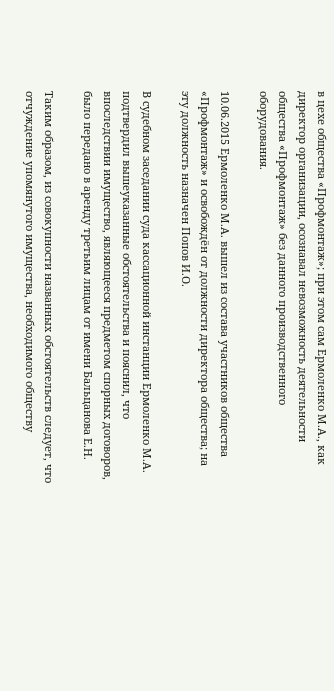в цехе общества «Профмонтаж»; при этом сам Ермоленко М.А., как директор организации, осознавал невозможность деятельности общества «Профмонтаж» без данного производственного оборудования.

10.06.2015 Ермоленко М.А. вышел из состава участников общества «Профмонтаж» и освобождён от должности директора общества; на эту должность назначен Попов И.О.

В судебном заседании суда кассационной инстанции Ермоленко М.А. подтвердил вышеуказанные обстоятельства и пояснил, что впоследствии имущество, являющееся предметом спорных договоров, было передано в аренду третьим лицам от имени Бальцанова Е.Н.

Таким образом, из совокупности названных обстоятельств следует, что отчуждение упомянутого имущества, необходимого обществу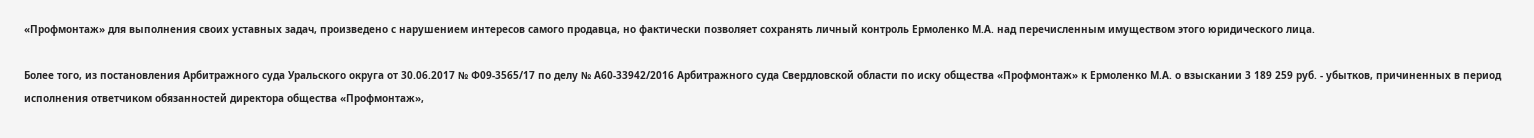«Профмонтаж» для выполнения своих уставных задач, произведено с нарушением интересов самого продавца, но фактически позволяет сохранять личный контроль Ермоленко М.А. над перечисленным имуществом этого юридического лица.

Более того, из постановления Арбитражного суда Уральского округа от 30.06.2017 № Ф09-3565/17 по делу № А60-33942/2016 Арбитражного суда Свердловской области по иску общества «Профмонтаж» к Ермоленко М.А. о взыскании 3 189 259 руб. - убытков, причиненных в период исполнения ответчиком обязанностей директора общества «Профмонтаж»,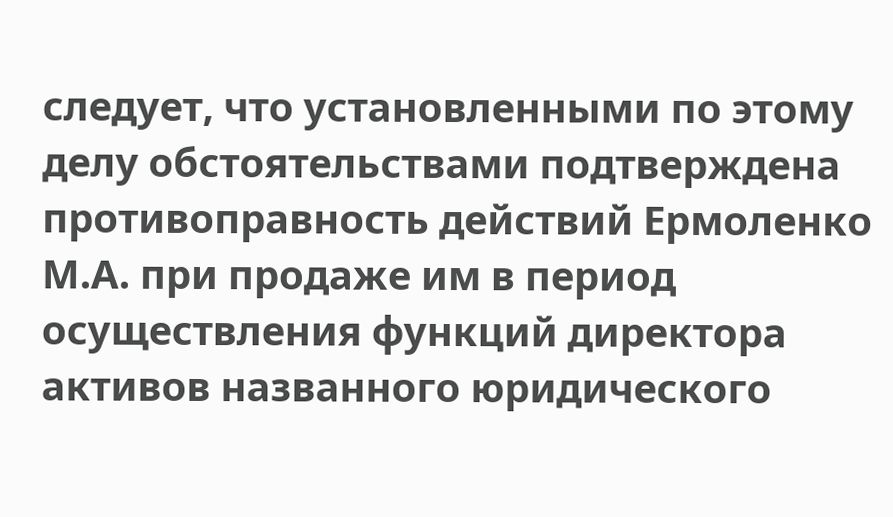следует, что установленными по этому делу обстоятельствами подтверждена противоправность действий Ермоленко М.А. при продаже им в период осуществления функций директора активов названного юридического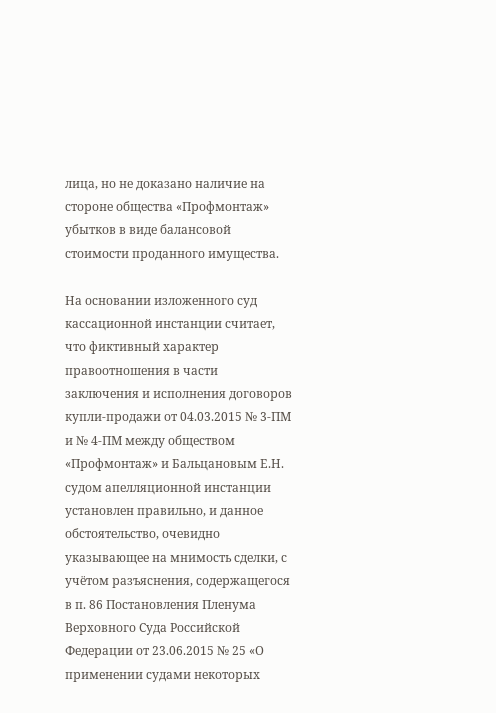лица, но не доказано наличие на стороне общества «Профмонтаж» убытков в виде балансовой стоимости проданного имущества.

На основании изложенного суд кассационной инстанции считает, что фиктивный характер правоотношения в части заключения и исполнения договоров купли-продажи от 04.03.2015 № 3-ПМ и № 4-ПМ между обществом «Профмонтаж» и Бальцановым Е.Н. судом апелляционной инстанции установлен правильно, и данное обстоятельство, очевидно указывающее на мнимость сделки, с учётом разъяснения, содержащегося в п. 86 Постановления Пленума Верховного Суда Российской Федерации от 23.06.2015 № 25 «О применении судами некоторых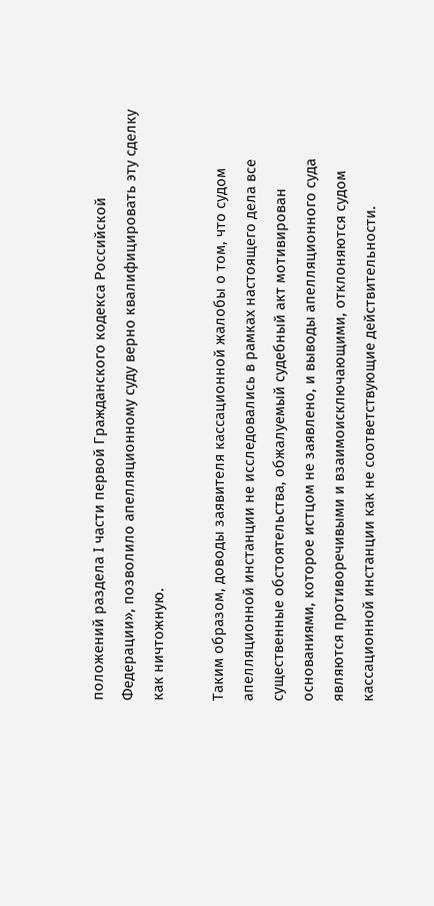положений раздела I части первой Гражданского кодекса Российской Федерации», позволило апелляционному суду верно квалифицировать эту сделку как ничтожную.

Таким образом, доводы заявителя кассационной жалобы о том, что судом апелляционной инстанции не исследовались в рамках настоящего дела все существенные обстоятельства, обжалуемый судебный акт мотивирован основаниями, которое истцом не заявлено, и выводы апелляционного суда являются противоречивыми и взаимоисключающими, отклоняются судом кассационной инстанции как не соответствующие действительности.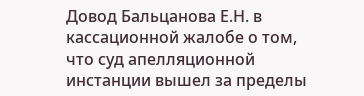Довод Бальцанова Е.Н. в кассационной жалобе о том, что суд апелляционной инстанции вышел за пределы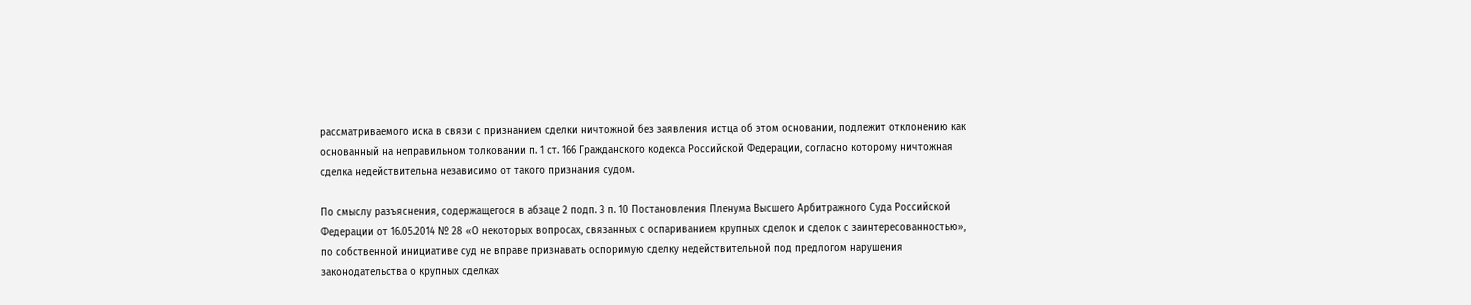рассматриваемого иска в связи с признанием сделки ничтожной без заявления истца об этом основании, подлежит отклонению как основанный на неправильном толковании п. 1 ст. 166 Гражданского кодекса Российской Федерации, согласно которому ничтожная сделка недействительна независимо от такого признания судом.

По смыслу разъяснения, содержащегося в абзаце 2 подп. 3 п. 10 Постановления Пленума Высшего Арбитражного Суда Российской Федерации от 16.05.2014 № 28 «О некоторых вопросах, связанных с оспариванием крупных сделок и сделок с заинтересованностью», по собственной инициативе суд не вправе признавать оспоримую сделку недействительной под предлогом нарушения законодательства о крупных сделках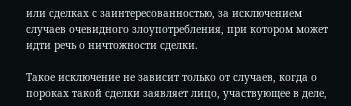или сделках с заинтересованностью, за исключением случаев очевидного злоупотребления, при котором может идти речь о ничтожности сделки.

Такое исключение не зависит только от случаев, когда о пороках такой сделки заявляет лицо, участвующее в деле,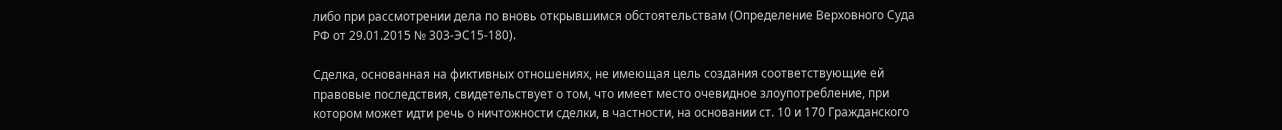либо при рассмотрении дела по вновь открывшимся обстоятельствам (Определение Верховного Суда РФ от 29.01.2015 № 303-ЭС15-180).

Сделка, основанная на фиктивных отношениях, не имеющая цель создания соответствующие ей правовые последствия, свидетельствует о том, что имеет место очевидное злоупотребление, при котором может идти речь о ничтожности сделки, в частности, на основании ст. 10 и 170 Гражданского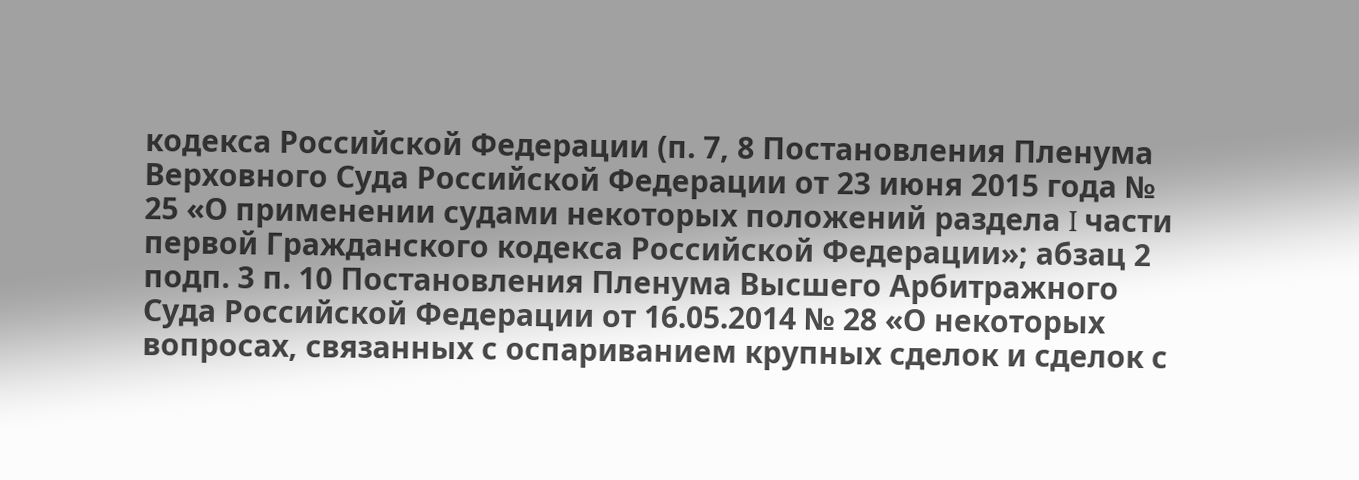кодекса Российской Федерации (п. 7, 8 Постановления Пленума Верховного Суда Российской Федерации от 23 июня 2015 года № 25 «О применении судами некоторых положений раздела I части первой Гражданского кодекса Российской Федерации»; абзац 2 подп. 3 п. 10 Постановления Пленума Высшего Арбитражного Суда Российской Федерации от 16.05.2014 № 28 «О некоторых вопросах, связанных с оспариванием крупных сделок и сделок с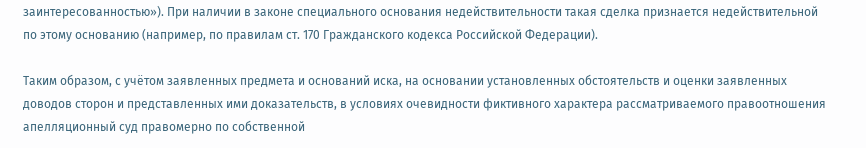заинтересованностью»). При наличии в законе специального основания недействительности такая сделка признается недействительной по этому основанию (например, по правилам ст. 170 Гражданского кодекса Российской Федерации).

Таким образом, с учётом заявленных предмета и оснований иска, на основании установленных обстоятельств и оценки заявленных доводов сторон и представленных ими доказательств, в условиях очевидности фиктивного характера рассматриваемого правоотношения апелляционный суд правомерно по собственной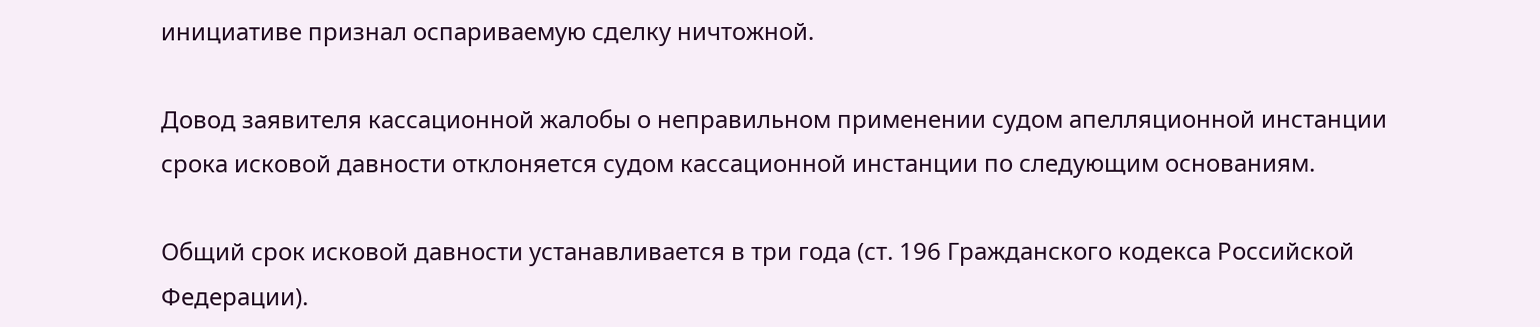инициативе признал оспариваемую сделку ничтожной.

Довод заявителя кассационной жалобы о неправильном применении судом апелляционной инстанции срока исковой давности отклоняется судом кассационной инстанции по следующим основаниям.

Общий срок исковой давности устанавливается в три года (ст. 196 Гражданского кодекса Российской Федерации).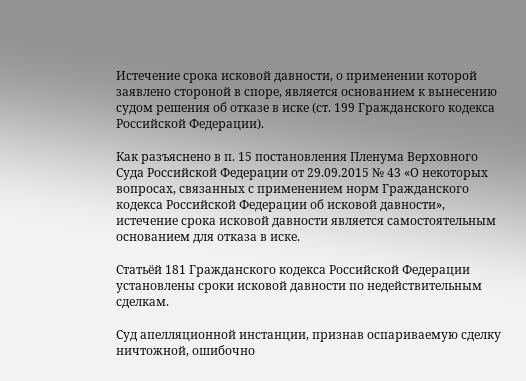Истечение срока исковой давности, о применении которой заявлено стороной в споре, является основанием к вынесению судом решения об отказе в иске (ст. 199 Гражданского кодекса Российской Федерации).

Как разъяснено в п. 15 постановления Пленума Верховного Суда Российской Федерации от 29.09.2015 № 43 «О некоторых вопросах, связанных с применением норм Гражданского кодекса Российской Федерации об исковой давности», истечение срока исковой давности является самостоятельным основанием для отказа в иске.

Статьёй 181 Гражданского кодекса Российской Федерации установлены сроки исковой давности по недействительным сделкам.

Суд апелляционной инстанции, признав оспариваемую сделку ничтожной, ошибочно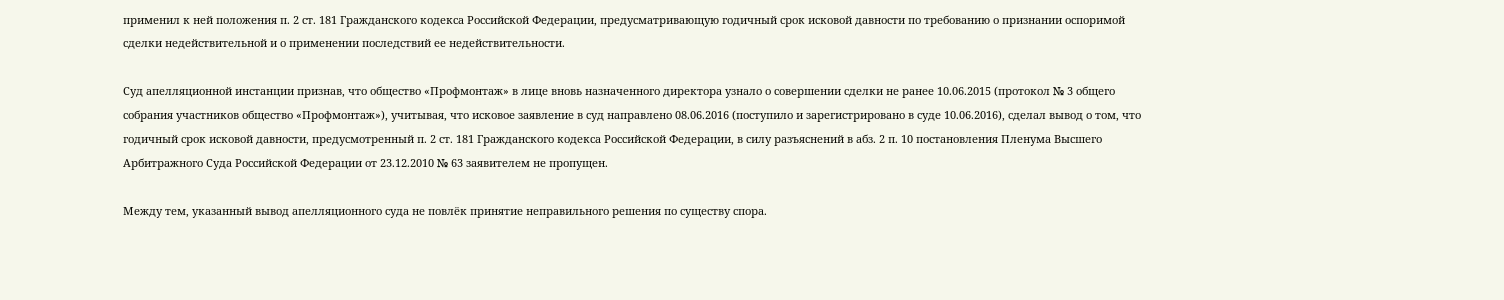применил к ней положения п. 2 ст. 181 Гражданского кодекса Российской Федерации, предусматривающую годичный срок исковой давности по требованию о признании оспоримой сделки недействительной и о применении последствий ее недействительности.

Суд апелляционной инстанции признав, что общество «Профмонтаж» в лице вновь назначенного директора узнало о совершении сделки не ранее 10.06.2015 (протокол № 3 общего собрания участников общество «Профмонтаж»), учитывая, что исковое заявление в суд направлено 08.06.2016 (поступило и зарегистрировано в суде 10.06.2016), сделал вывод о том, что годичный срок исковой давности, предусмотренный п. 2 ст. 181 Гражданского кодекса Российской Федерации, в силу разъяснений в абз. 2 п. 10 постановления Пленума Высшего Арбитражного Суда Российской Федерации от 23.12.2010 № 63 заявителем не пропущен.

Между тем, указанный вывод апелляционного суда не повлёк принятие неправильного решения по существу спора.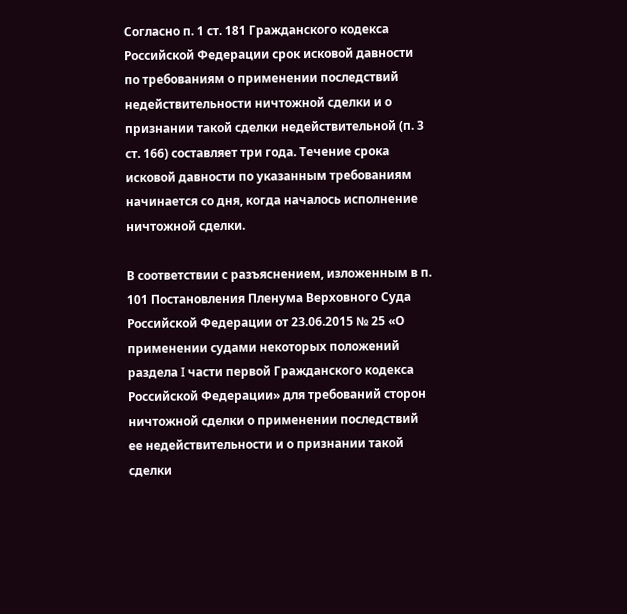Согласно п. 1 ст. 181 Гражданского кодекса Российской Федерации срок исковой давности по требованиям о применении последствий недействительности ничтожной сделки и о признании такой сделки недействительной (п. 3 ст. 166) составляет три года. Течение срока исковой давности по указанным требованиям начинается со дня, когда началось исполнение ничтожной сделки.

В соответствии с разъяснением, изложенным в п. 101 Постановления Пленума Верховного Суда Российской Федерации от 23.06.2015 № 25 «О применении судами некоторых положений раздела I части первой Гражданского кодекса Российской Федерации» для требований сторон ничтожной сделки о применении последствий ее недействительности и о признании такой сделки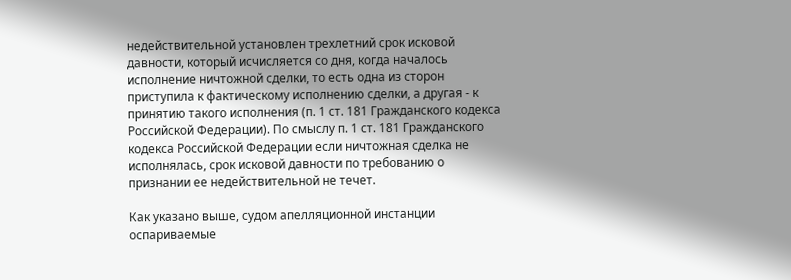недействительной установлен трехлетний срок исковой давности, который исчисляется со дня, когда началось исполнение ничтожной сделки, то есть одна из сторон приступила к фактическому исполнению сделки, а другая - к принятию такого исполнения (п. 1 ст. 181 Гражданского кодекса Российской Федерации). По смыслу п. 1 ст. 181 Гражданского кодекса Российской Федерации если ничтожная сделка не исполнялась, срок исковой давности по требованию о признании ее недействительной не течет.

Как указано выше, судом апелляционной инстанции оспариваемые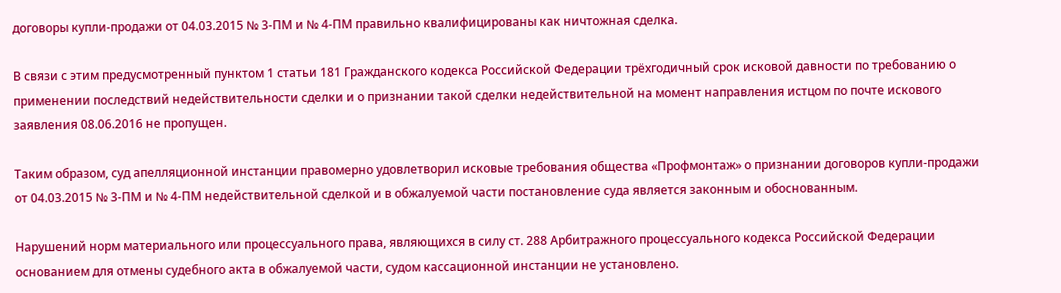договоры купли-продажи от 04.03.2015 № 3-ПМ и № 4-ПМ правильно квалифицированы как ничтожная сделка.

В связи с этим предусмотренный пунктом 1 статьи 181 Гражданского кодекса Российской Федерации трёхгодичный срок исковой давности по требованию о применении последствий недействительности сделки и о признании такой сделки недействительной на момент направления истцом по почте искового заявления 08.06.2016 не пропущен.

Таким образом, суд апелляционной инстанции правомерно удовлетворил исковые требования общества «Профмонтаж» о признании договоров купли-продажи от 04.03.2015 № 3-ПМ и № 4-ПМ недействительной сделкой и в обжалуемой части постановление суда является законным и обоснованным.

Нарушений норм материального или процессуального права, являющихся в силу ст. 288 Арбитражного процессуального кодекса Российской Федерации основанием для отмены судебного акта в обжалуемой части, судом кассационной инстанции не установлено.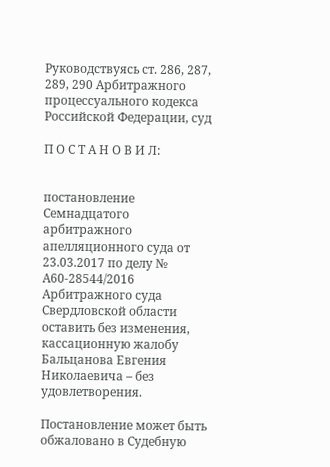Руководствуясь ст. 286, 287, 289, 290 Арбитражного процессуального кодекса Российской Федерации, суд

П О С Т А Н О В И Л:


постановление Семнадцатого арбитражного апелляционного суда от 23.03.2017 по делу № А60-28544/2016 Арбитражного суда Свердловской области оставить без изменения, кассационную жалобу Бальцанова Евгения Николаевича – без удовлетворения.

Постановление может быть обжаловано в Судебную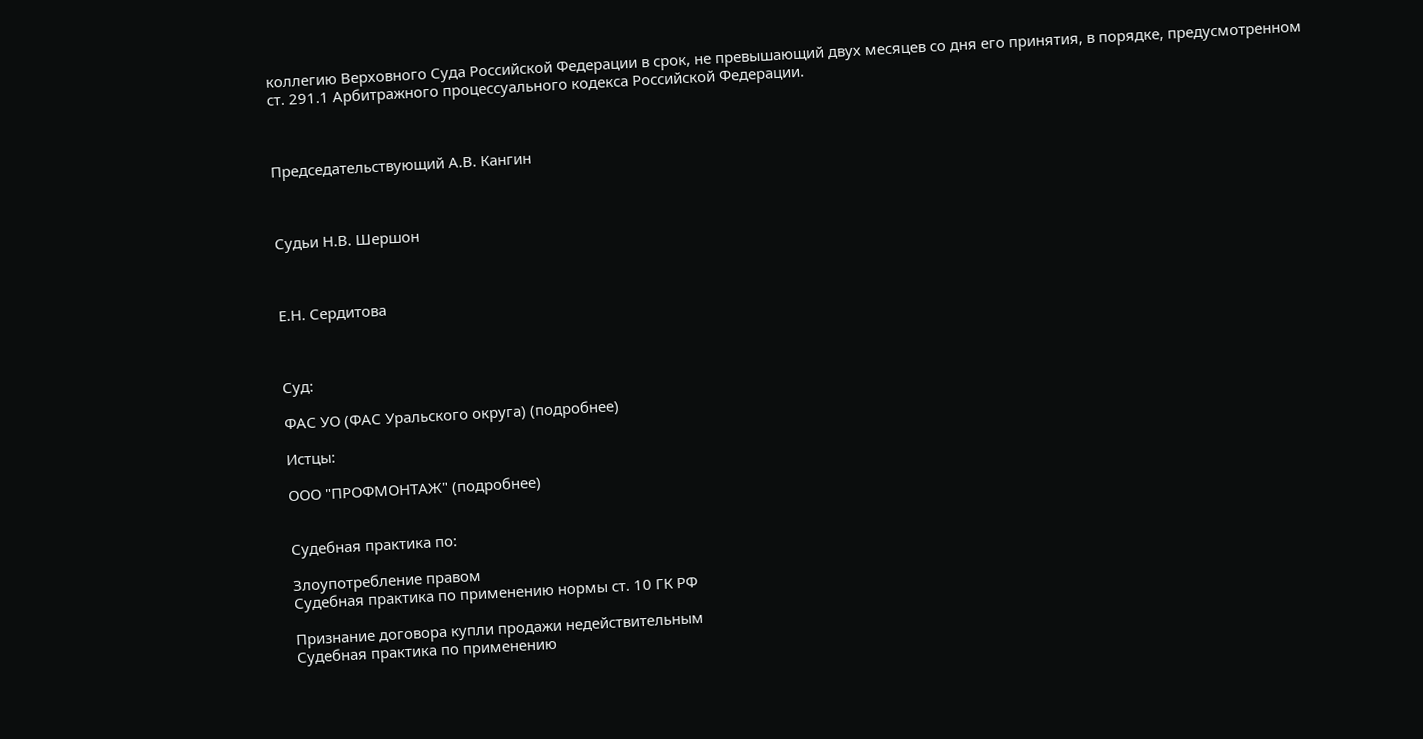коллегию Верховного Суда Российской Федерации в срок, не превышающий двух месяцев со дня его принятия, в порядке, предусмотренном ст. 291.1 Арбитражного процессуального кодекса Российской Федерации.



Председательствующий А.В. Кангин



Судьи Н.В. Шершон



Е.Н. Сердитова



Суд:

ФАС УО (ФАС Уральского округа) (подробнее)

Истцы:

ООО "ПРОФМОНТАЖ" (подробнее)


Судебная практика по:

Злоупотребление правом
Судебная практика по применению нормы ст. 10 ГК РФ

Признание договора купли продажи недействительным
Судебная практика по применению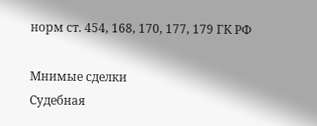норм ст. 454, 168, 170, 177, 179 ГК РФ

Мнимые сделки
Судебная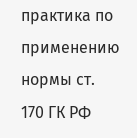практика по применению нормы ст. 170 ГК РФ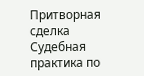Притворная сделка
Судебная практика по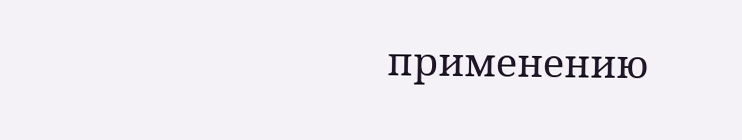применению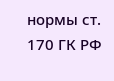нормы ст. 170 ГК РФ